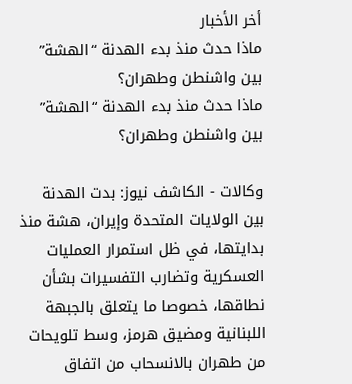أخر الأخبار
ماذا حدث منذ بدء الهدنة “الهشة” بين واشنطن وطهران؟
ماذا حدث منذ بدء الهدنة “الهشة” بين واشنطن وطهران؟

وكالات - الكاشف نيوز: بدت الهدنة بين الولايات المتحدة وإيران، هشة منذ بدايتها، في ظل استمرار العمليات العسكرية وتضارب التفسيرات بشأن نطاقها، خصوصا ما يتعلق بالجبهة اللبنانية ومضيق هرمز، وسط تلويحات من طهران بالانسحاب من اتفاق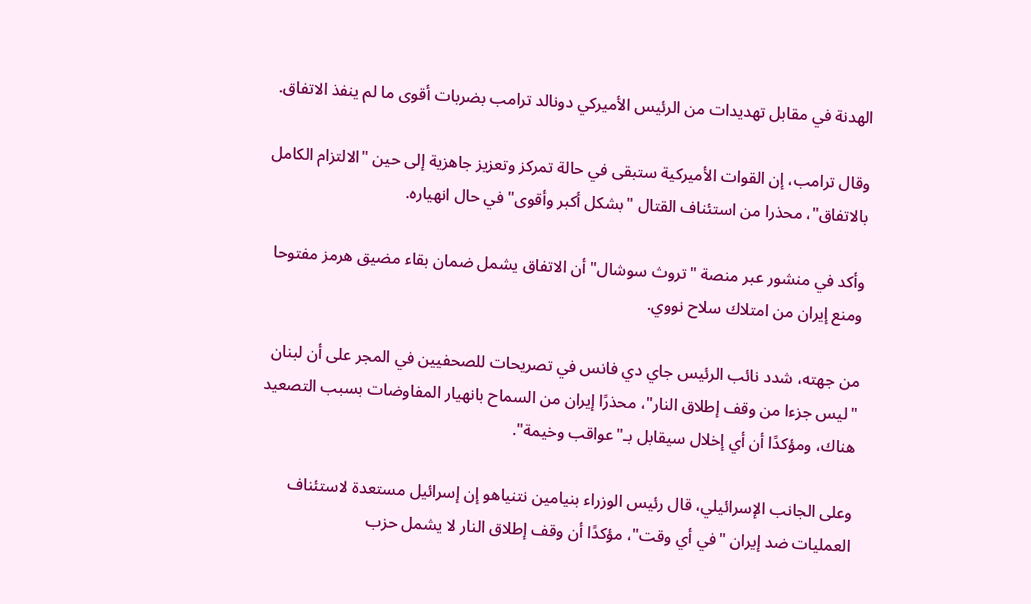الهدنة في مقابل تهديدات من الرئيس الأميركي دونالد ترامب بضربات أقوى ما لم ينفذ الاتفاق.

وقال ترامب، إن القوات الأميركية ستبقى في حالة تمركز وتعزيز جاهزية إلى حين "الالتزام الكامل بالاتفاق"، محذرا من استئناف القتال "بشكل أكبر وأقوى" في حال انهياره.

وأكد في منشور عبر منصة "تروث سوشال" أن الاتفاق يشمل ضمان بقاء مضيق هرمز مفتوحا ومنع إيران من امتلاك سلاح نووي.

من جهته، شدد نائب الرئيس جاي دي فانس في تصريحات للصحفيين في المجر على أن لبنان "ليس جزءا من وقف إطلاق النار"، محذرًا إيران من السماح بانهيار المفاوضات بسبب التصعيد هناك، ومؤكدًا أن أي إخلال سيقابل بـ"عواقب وخيمة".

وعلى الجانب الإسرائيلي، قال رئيس الوزراء بنيامين نتنياهو إن إسرائيل مستعدة لاستئناف العمليات ضد إيران "في أي وقت"، مؤكدًا أن وقف إطلاق النار لا يشمل حزب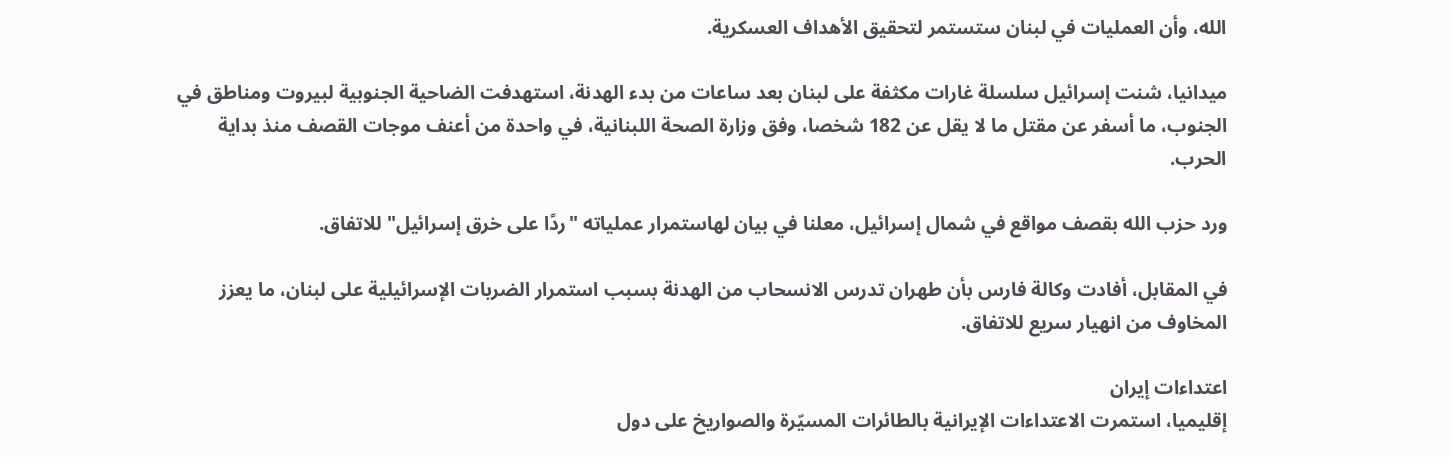الله، وأن العمليات في لبنان ستستمر لتحقيق الأهداف العسكرية.

ميدانيا، شنت إسرائيل سلسلة غارات مكثفة على لبنان بعد ساعات من بدء الهدنة، استهدفت الضاحية الجنوبية لبيروت ومناطق في الجنوب، ما أسفر عن مقتل ما لا يقل عن 182 شخصا، وفق وزارة الصحة اللبنانية، في واحدة من أعنف موجات القصف منذ بداية الحرب.

ورد حزب الله بقصف مواقع في شمال إسرائيل، معلنا في بيان لهاستمرار عملياته "ردًا على خرق إسرائيل" للاتفاق.

في المقابل، أفادت وكالة فارس بأن طهران تدرس الانسحاب من الهدنة بسبب استمرار الضربات الإسرائيلية على لبنان، ما يعزز المخاوف من انهيار سريع للاتفاق.

اعتداءات إيران
إقليميا، استمرت الاعتداءات الإيرانية بالطائرات المسيّرة والصواريخ على دول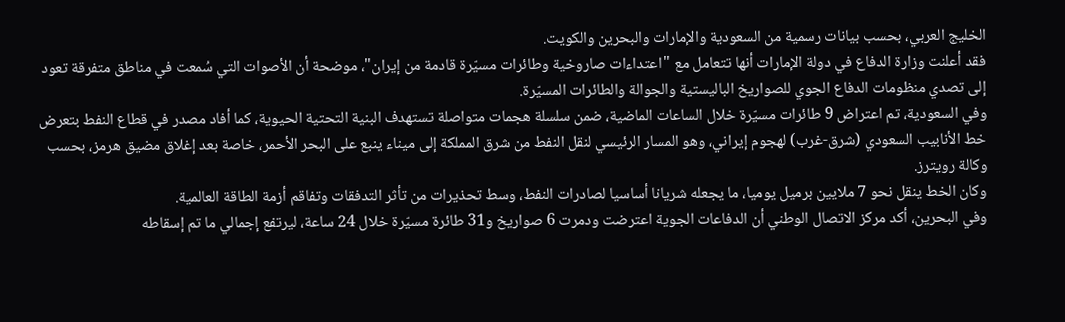الخليج العربي، بحسب بيانات رسمية من السعودية والإمارات والبحرين والكويت.
فقد أعلنت وزارة الدفاع في دولة الإمارات أنها تتعامل مع "اعتداءات صاروخية وطائرات مسيّرة قادمة من إيران"، موضحة أن الأصوات التي سُمعت في مناطق متفرقة تعود إلى تصدي منظومات الدفاع الجوي للصواريخ الباليستية والجوالة والطائرات المسيّرة.
وفي السعودية، تم اعتراض 9 طائرات مسيّرة خلال الساعات الماضية، ضمن سلسلة هجمات متواصلة تستهدف البنية التحتية الحيوية، كما أفاد مصدر في قطاع النفط بتعرض خط الأنابيب السعودي (شرق-غرب) لهجوم إيراني، وهو المسار الرئيسي لنقل النفط من شرق المملكة إلى ميناء ينبع على البحر الأحمر، خاصة بعد إغلاق مضيق هرمز، بحسب وكالة رويترز.
وكان الخط ينقل نحو 7 ملايين برميل يوميا، ما يجعله شريانا أساسيا لصادرات النفط، وسط تحذيرات من تأثر التدفقات وتفاقم أزمة الطاقة العالمية.
وفي البحرين، أكد مركز الاتصال الوطني أن الدفاعات الجوية اعترضت ودمرت 6 صواريخ و31 طائرة مسيّرة خلال 24 ساعة، ليرتفع إجمالي ما تم إسقاطه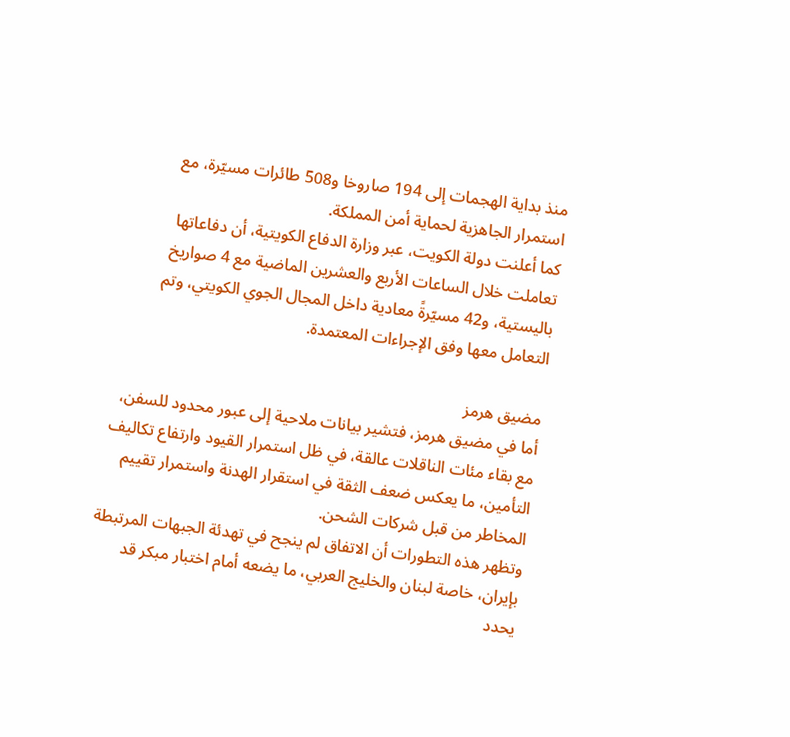منذ بداية الهجمات إلى 194 صاروخا و508 طائرات مسيّرة، مع استمرار الجاهزية لحماية أمن المملكة.
كما أعلنت دولة الكويت، عبر وزارة الدفاع الكويتية، أن دفاعاتها تعاملت خلال الساعات الأربع والعشرين الماضية مع 4 صواريخ باليستية، و42 مسيّرةً معادية داخل المجال الجوي الكويتي، وتم التعامل معها وفق الإجراءات المعتمدة.

مضيق هرمز
أما في مضيق هرمز، فتشير بيانات ملاحية إلى عبور محدود للسفن، مع بقاء مئات الناقلات عالقة، في ظل استمرار القيود وارتفاع تكاليف التأمين، ما يعكس ضعف الثقة في استقرار الهدنة واستمرار تقييم المخاطر من قبل شركات الشحن.
وتظهر هذه التطورات أن الاتفاق لم ينجح في تهدئة الجبهات المرتبطة بإيران، خاصة لبنان والخليج العربي، ما يضعه أمام اختبار مبكر قد يحدد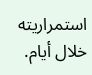استمراريته خلال أيام.